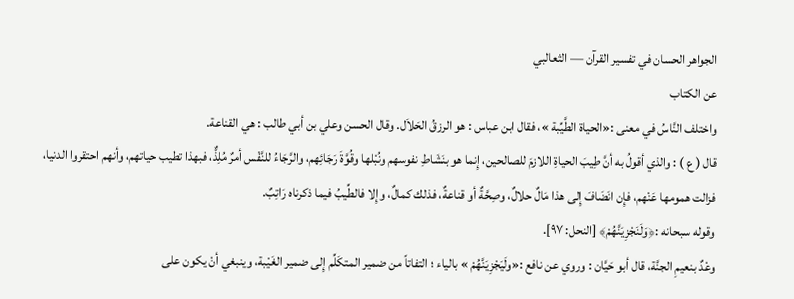الجواهر الحسان في تفسير القرآن — الثعالبي
عن الكتاب
واختلف النَّاسُ في معنى :«الحياة الطَّيِّبة »، فقال ابن عباس : هو الرزقُ الحَلاَل. وقال الحسن وعلي بن أبي طالب : هي القناعة.
قال ( ع ) : والذي أقولُ به أنَّ طِيبَ الحياةِ اللازمَ للصالحين، إِنما هو بنَشَاطِ نفوسهم ونُبْلها وقُوَّةَ رَجَائِهم، والرَّجَاءُ للنَّفْس أمرٌ مُلِذٌّ، فبهذا تطيب حياتهم، وأنهم احتقروا الدنيا، فزالت همومها عَنْهم، فإِن انَضَافَ إِلى هذا مَالٌ حلالٌ، وصِحَّةٌ أو قناعةٌ، فذلك كمالٌ، وإِلا فالطِّيبُ فيما ذكرناه رَاتِبٌ.
وقوله سبحانه :﴿وَلَنَجْزِيَنَّهُمْ﴾ [النحل: ٩٧].
وعْدٌ بنعيمِ الجنَّة، قال أبو حَيَّان : وروي عن نافع :«ولَيَجْزِيَنَّهُمْ » بالياء ؛ التفاتاً من ضمير المتكَلِّم إِلى ضمير الغَيْبة، وينبغي أنْ يكون على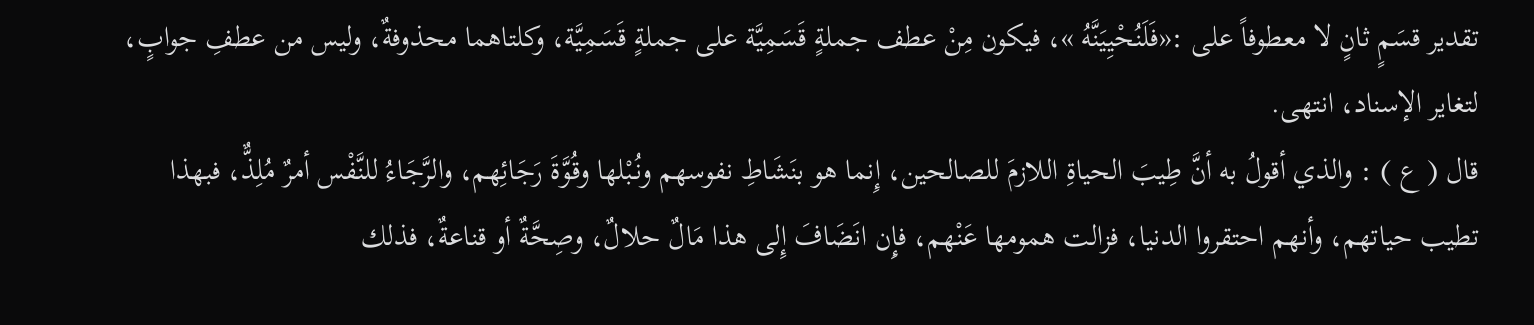تقدير قسَمٍ ثانٍ لا معطوفاً على :«فَلَنُحْيِيَنَّهُ »، فيكون مِنْ عطف جملةٍ قَسَمِيَّة على جملةٍ قَسَمِيَّة، وكلتاهما محذوفةٌ، وليس من عطفِ جوابٍ، لتغاير الإسناد، انتهى.
قال ( ع ) : والذي أقولُ به أنَّ طِيبَ الحياةِ اللازمَ للصالحين، إِنما هو بنَشَاطِ نفوسهم ونُبْلها وقُوَّةَ رَجَائِهم، والرَّجَاءُ للنَّفْس أمرٌ مُلِذٌّ، فبهذا تطيب حياتهم، وأنهم احتقروا الدنيا، فزالت همومها عَنْهم، فإِن انَضَافَ إِلى هذا مَالٌ حلالٌ، وصِحَّةٌ أو قناعةٌ، فذلك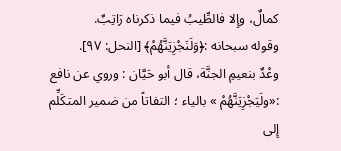كمالٌ، وإِلا فالطِّيبُ فيما ذكرناه رَاتِبٌ.
وقوله سبحانه :﴿وَلَنَجْزِيَنَّهُمْ﴾ [النحل: ٩٧].
وعْدٌ بنعيمِ الجنَّة، قال أبو حَيَّان : وروي عن نافع :«ولَيَجْزِيَنَّهُمْ » بالياء ؛ التفاتاً من ضمير المتكَلِّم إِلى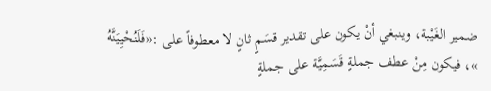ضمير الغَيْبة، وينبغي أنْ يكون على تقدير قسَمٍ ثانٍ لا معطوفاً على :«فَلَنُحْيِيَنَّهُ »، فيكون مِنْ عطف جملةٍ قَسَمِيَّة على جملةٍ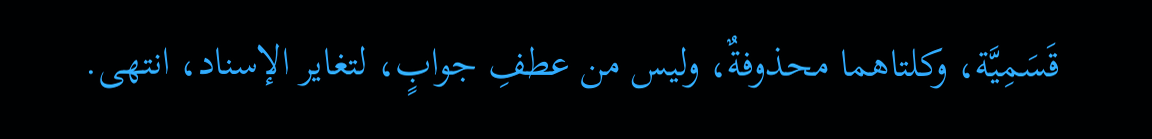قَسَمِيَّة، وكلتاهما محذوفةٌ، وليس من عطفِ جوابٍ، لتغاير الإسناد، انتهى.